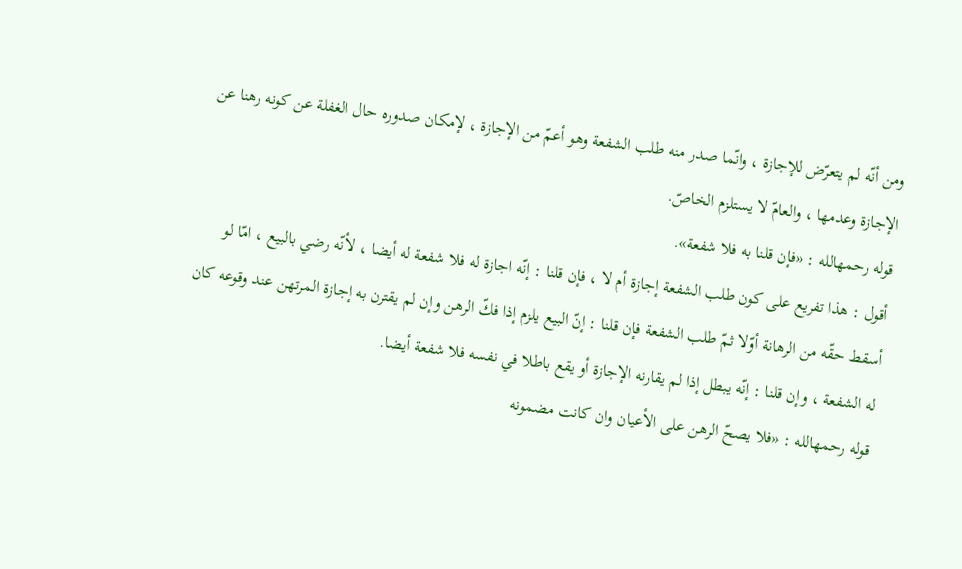ومن أنّه لم يتعرّض للإجازة ، وانّما صدر منه طلب الشفعة وهو أعمّ من الإجازة ، لإمكان صدوره حال الغفلة عن كونه رهنا عن الإجازة وعدمها ، والعامّ لا يستلزم الخاصّ.
قوله رحمهالله : «فإن قلنا به فلا شفعة».
أقول : هذا تفريع على كون طلب الشفعة إجازة أم لا ، فإن قلنا : إنّه اجازة له فلا شفعة له أيضا ، لأنّه رضي بالبيع ، امّا لو أسقط حقّه من الرهانة أوّلا ثمّ طلب الشفعة فإن قلنا : إنّ البيع يلزم إذا فكّ الرهن وإن لم يقترن به إجازة المرتهن عند وقوعه كان له الشفعة ، وإن قلنا : إنّه يبطل إذا لم يقارنه الإجازة أو يقع باطلا في نفسه فلا شفعة أيضا.
قوله رحمهالله : «فلا يصحّ الرهن على الأعيان وان كانت مضمونه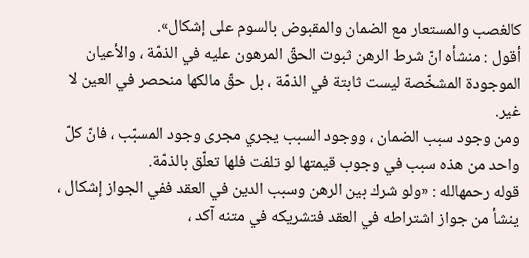كالغصب والمستعار مع الضمان والمقبوض بالسوم على إشكال».
أقول : منشأه انّ شرط الرهن ثبوت الحقّ المرهون عليه في الذمّة ، والأعيان الموجودة المشخّصة ليست ثابتة في الذمّة ، بل حقّ مالكها منحصر في العين لا غير.
ومن وجود سبب الضمان ، ووجود السبب يجري مجرى وجود المسبّب ، فانّ كلّ واحد من هذه سبب في وجوب قيمتها لو تلفت فلها تعلّق بالذمّة.
قوله رحمهالله : «ولو شرك بين الرهن وسبب الدين في العقد ففي الجواز إشكال ، ينشأ من جواز اشتراطه في العقد فتشريكه في متنه آكد ،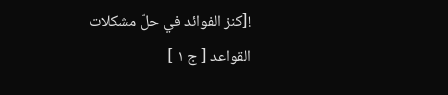![كنز الفوائد في حلّ مشكلات القواعد [ ج ١ ]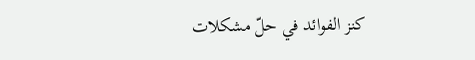كنز الفوائد في حلّ مشكلات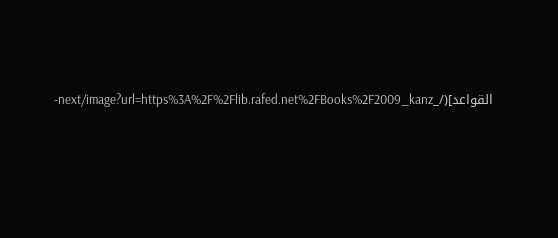القواعد](/_next/image?url=https%3A%2F%2Flib.rafed.net%2FBooks%2F2009_kanz-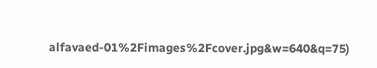alfavaed-01%2Fimages%2Fcover.jpg&w=640&q=75)